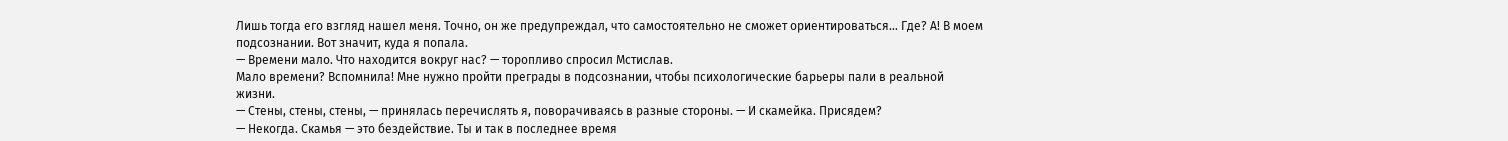Лишь тогда его взгляд нашел меня. Точно, он же предупреждал, что самостоятельно не сможет ориентироваться… Где? А! В моем подсознании. Вот значит, куда я попала.
— Времени мало. Что находится вокруг нас? — торопливо спросил Мстислав.
Мало времени? Вспомнила! Мне нужно пройти преграды в подсознании, чтобы психологические барьеры пали в реальной жизни.
— Стены, стены, стены, — принялась перечислять я, поворачиваясь в разные стороны. — И скамейка. Присядем?
— Некогда. Скамья — это бездействие. Ты и так в последнее время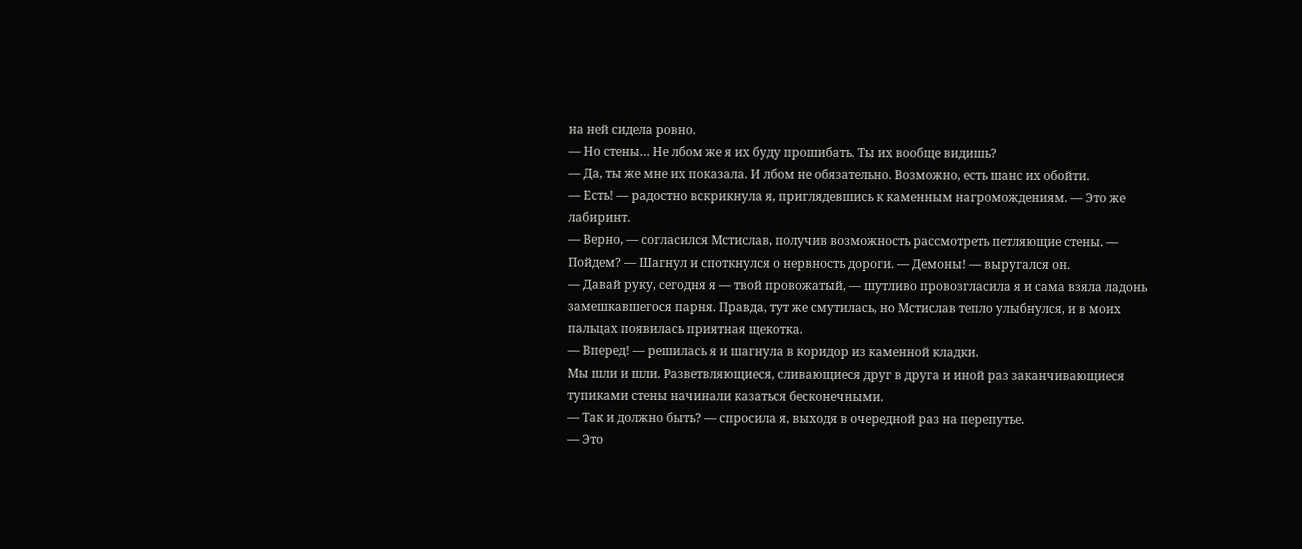на ней сидела ровно.
— Но стены… Не лбом же я их буду прошибать. Ты их вообще видишь?
— Да, ты же мне их показала. И лбом не обязательно. Возможно, есть шанс их обойти.
— Есть! — радостно вскрикнула я, приглядевшись к каменным нагромождениям. — Это же лабиринт.
— Верно, — согласился Мстислав, получив возможность рассмотреть петляющие стены. — Пойдем? — Шагнул и споткнулся о нервность дороги. — Демоны! — выругался он.
— Давай руку, сегодня я — твой провожатый, — шутливо провозгласила я и сама взяла ладонь замешкавшегося парня. Правда, тут же смутилась, но Мстислав тепло улыбнулся, и в моих пальцах появилась приятная щекотка.
— Вперед! — решилась я и шагнула в коридор из каменной кладки.
Мы шли и шли. Разветвляющиеся, сливающиеся друг в друга и иной раз заканчивающиеся тупиками стены начинали казаться бесконечными.
— Так и должно быть? — спросила я, выходя в очередной раз на перепутье.
— Это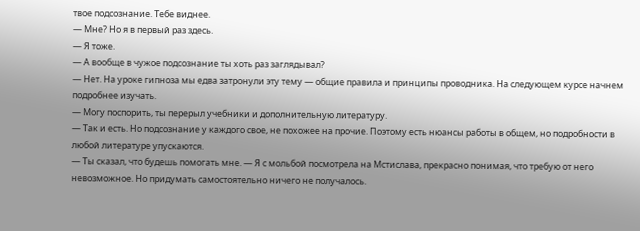твое подсознание. Тебе виднее.
— Мне? Но я в первый раз здесь.
— Я тоже.
— А вообще в чужое подсознание ты хоть раз заглядывал?
— Нет. На уроке гипноза мы едва затронули эту тему — общие правила и принципы проводника. На следующем курсе начнем подробнее изучать.
— Могу поспорить, ты перерыл учебники и дополнительную литературу.
— Так и есть. Но подсознание у каждого свое, не похожее на прочие. Поэтому есть нюансы работы в общем, но подробности в любой литературе упускаются.
— Ты сказал, что будешь помогать мне. — Я с мольбой посмотрела на Мстислава, прекрасно понимая, что требую от него невозможное. Но придумать самостоятельно ничего не получалось.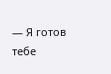— Я готов тебе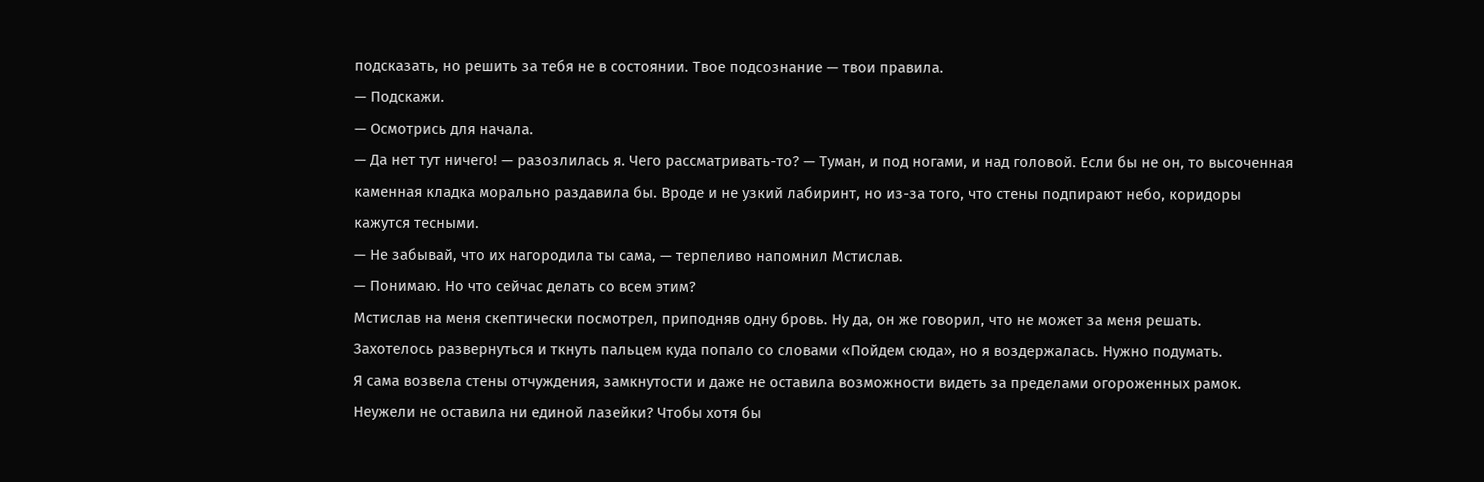подсказать, но решить за тебя не в состоянии. Твое подсознание — твои правила.
— Подскажи.
— Осмотрись для начала.
— Да нет тут ничего! — разозлилась я. Чего рассматривать-то? — Туман, и под ногами, и над головой. Если бы не он, то высоченная каменная кладка морально раздавила бы. Вроде и не узкий лабиринт, но из-за того, что стены подпирают небо, коридоры кажутся тесными.
— Не забывай, что их нагородила ты сама, — терпеливо напомнил Мстислав.
— Понимаю. Но что сейчас делать со всем этим?
Мстислав на меня скептически посмотрел, приподняв одну бровь. Ну да, он же говорил, что не может за меня решать.
Захотелось развернуться и ткнуть пальцем куда попало со словами «Пойдем сюда», но я воздержалась. Нужно подумать.
Я сама возвела стены отчуждения, замкнутости и даже не оставила возможности видеть за пределами огороженных рамок. Неужели не оставила ни единой лазейки? Чтобы хотя бы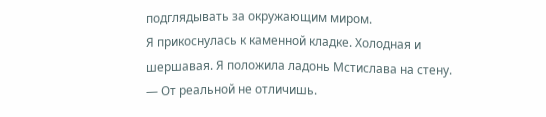подглядывать за окружающим миром.
Я прикоснулась к каменной кладке. Холодная и шершавая. Я положила ладонь Мстислава на стену.
— От реальной не отличишь.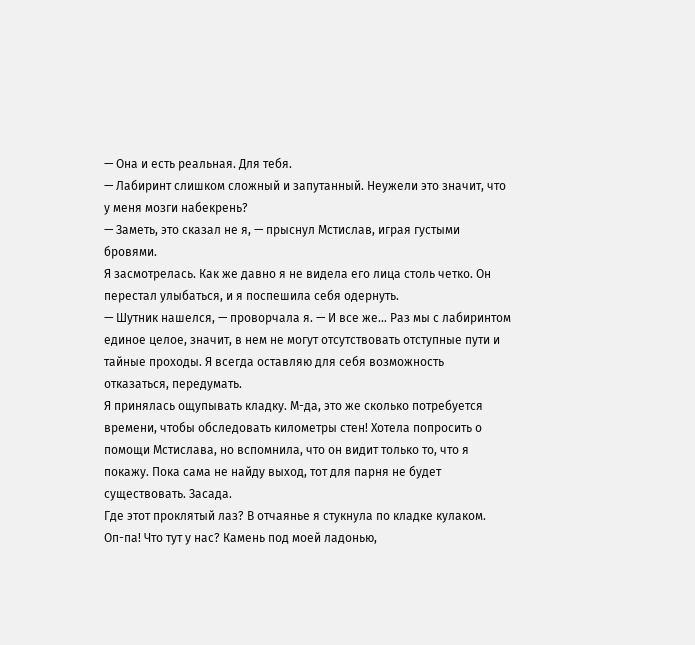— Она и есть реальная. Для тебя.
— Лабиринт слишком сложный и запутанный. Неужели это значит, что у меня мозги набекрень?
— Заметь, это сказал не я, — прыснул Мстислав, играя густыми бровями.
Я засмотрелась. Как же давно я не видела его лица столь четко. Он перестал улыбаться, и я поспешила себя одернуть.
— Шутник нашелся, — проворчала я. — И все же… Раз мы с лабиринтом единое целое, значит, в нем не могут отсутствовать отступные пути и тайные проходы. Я всегда оставляю для себя возможность отказаться, передумать.
Я принялась ощупывать кладку. М-да, это же сколько потребуется времени, чтобы обследовать километры стен! Хотела попросить о помощи Мстислава, но вспомнила, что он видит только то, что я покажу. Пока сама не найду выход, тот для парня не будет существовать. Засада.
Где этот проклятый лаз? В отчаянье я стукнула по кладке кулаком.
Оп-па! Что тут у нас? Камень под моей ладонью,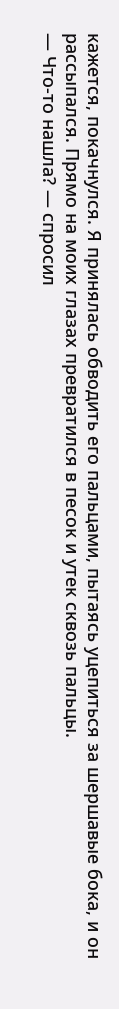кажется, покачнулся. Я принялась обводить его пальцами, пытаясь уцепиться за шершавые бока, и он рассыпался. Прямо на моих глазах превратился в песок и утек сквозь пальцы.
— Что-то нашла? — спросил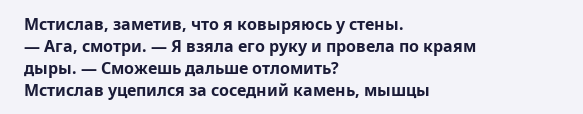Мстислав, заметив, что я ковыряюсь у стены.
— Ага, смотри. — Я взяла его руку и провела по краям дыры. — Сможешь дальше отломить?
Мстислав уцепился за соседний камень, мышцы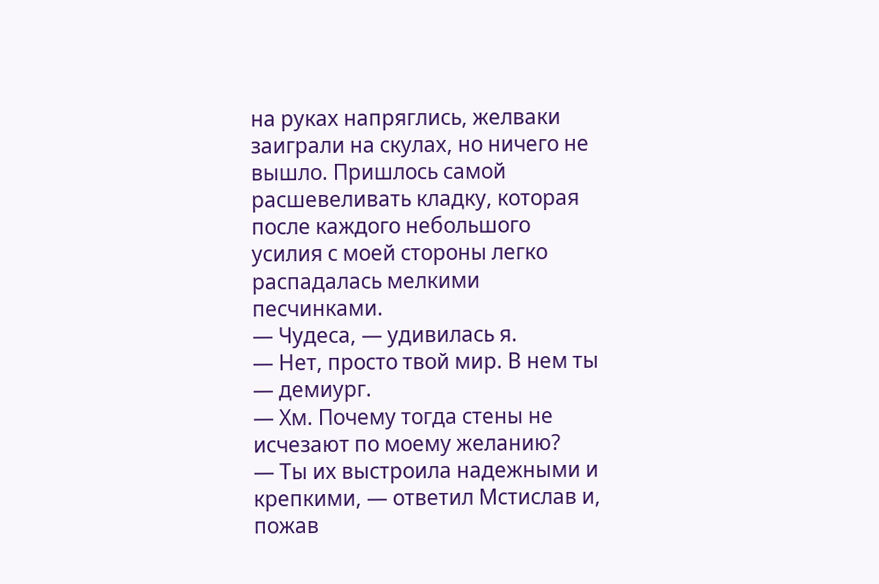на руках напряглись, желваки заиграли на скулах, но ничего не вышло. Пришлось самой расшевеливать кладку, которая после каждого небольшого усилия с моей стороны легко распадалась мелкими песчинками.
— Чудеса, — удивилась я.
— Нет, просто твой мир. В нем ты — демиург.
— Хм. Почему тогда стены не исчезают по моему желанию?
— Ты их выстроила надежными и крепкими, — ответил Мстислав и, пожав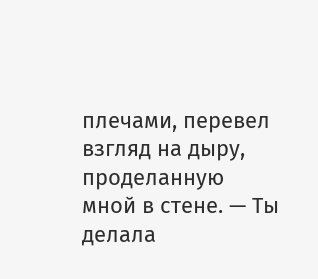плечами, перевел взгляд на дыру, проделанную мной в стене. — Ты делала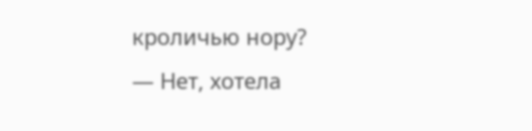кроличью нору?
— Нет, хотела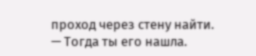проход через стену найти.
— Тогда ты его нашла.